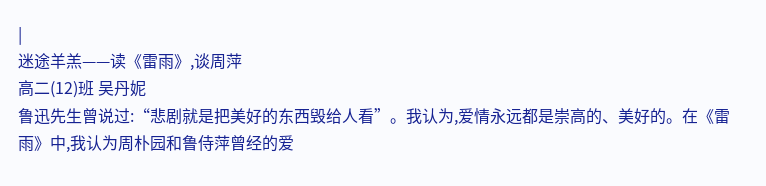|
迷途羊羔——读《雷雨》,谈周萍
高二(12)班 吴丹妮
鲁迅先生曾说过:“悲剧就是把美好的东西毁给人看”。我认为,爱情永远都是崇高的、美好的。在《雷雨》中,我认为周朴园和鲁侍萍曾经的爱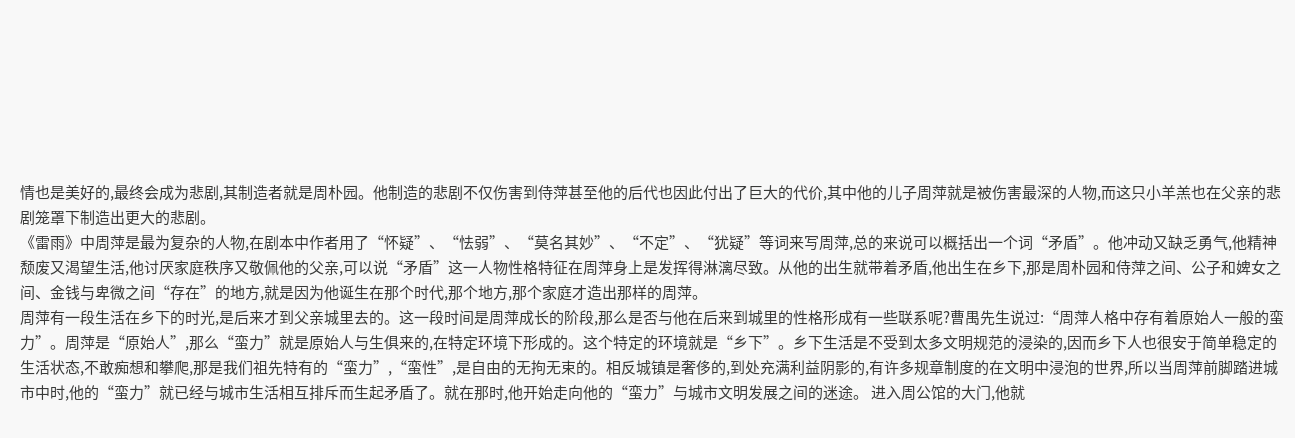情也是美好的,最终会成为悲剧,其制造者就是周朴园。他制造的悲剧不仅伤害到侍萍甚至他的后代也因此付出了巨大的代价,其中他的儿子周萍就是被伤害最深的人物,而这只小羊羔也在父亲的悲剧笼罩下制造出更大的悲剧。
《雷雨》中周萍是最为复杂的人物,在剧本中作者用了“怀疑”、“怯弱”、“莫名其妙”、“不定”、“犹疑”等词来写周萍,总的来说可以概括出一个词“矛盾”。他冲动又缺乏勇气,他精神颓废又渴望生活,他讨厌家庭秩序又敬佩他的父亲,可以说“矛盾”这一人物性格特征在周萍身上是发挥得淋漓尽致。从他的出生就带着矛盾,他出生在乡下,那是周朴园和侍萍之间、公子和婢女之间、金钱与卑微之间“存在”的地方,就是因为他诞生在那个时代,那个地方,那个家庭才造出那样的周萍。
周萍有一段生活在乡下的时光,是后来才到父亲城里去的。这一段时间是周萍成长的阶段,那么是否与他在后来到城里的性格形成有一些联系呢?曹禺先生说过:“周萍人格中存有着原始人一般的蛮力”。周萍是“原始人”,那么“蛮力”就是原始人与生俱来的,在特定环境下形成的。这个特定的环境就是“乡下”。乡下生活是不受到太多文明规范的浸染的,因而乡下人也很安于简单稳定的生活状态,不敢痴想和攀爬,那是我们祖先特有的“蛮力”,“蛮性”,是自由的无拘无束的。相反城镇是奢侈的,到处充满利益阴影的,有许多规章制度的在文明中浸泡的世界,所以当周萍前脚踏进城市中时,他的“蛮力”就已经与城市生活相互排斥而生起矛盾了。就在那时,他开始走向他的“蛮力”与城市文明发展之间的迷途。 进入周公馆的大门,他就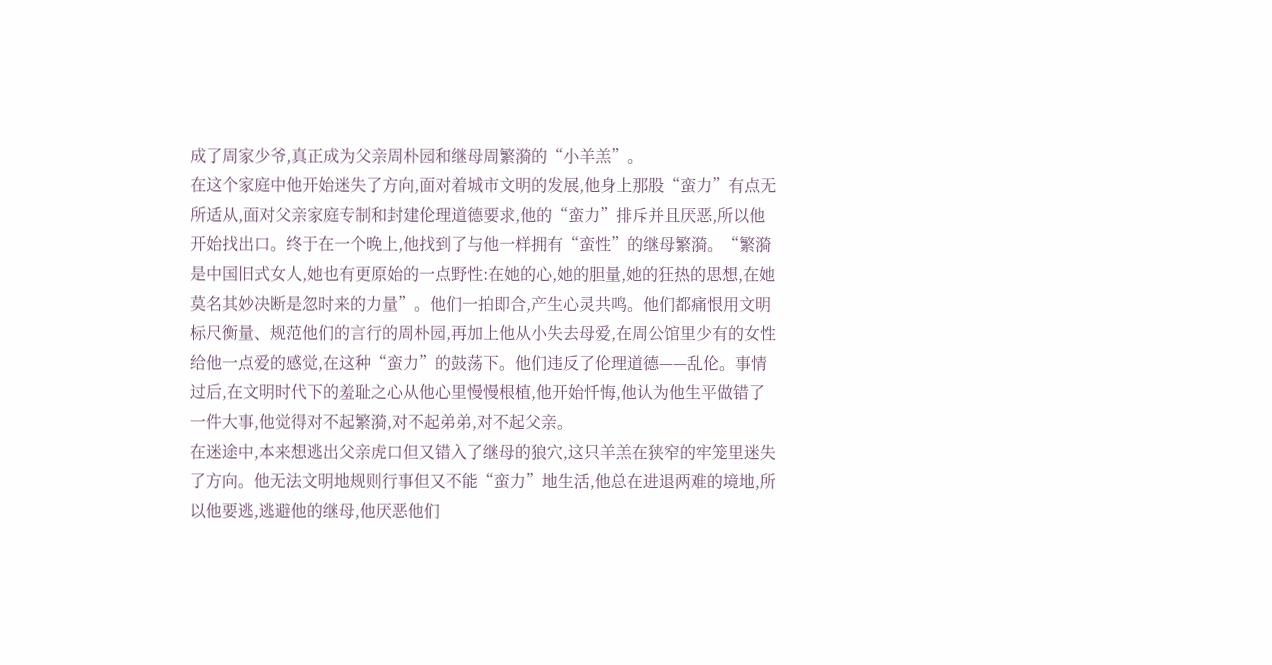成了周家少爷,真正成为父亲周朴园和继母周繁漪的“小羊羔”。
在这个家庭中他开始迷失了方向,面对着城市文明的发展,他身上那股“蛮力”有点无所适从,面对父亲家庭专制和封建伦理道德要求,他的“蛮力”排斥并且厌恶,所以他开始找出口。终于在一个晚上,他找到了与他一样拥有“蛮性”的继母繁漪。“繁漪是中国旧式女人,她也有更原始的一点野性:在她的心,她的胆量,她的狂热的思想,在她莫名其妙决断是忽时来的力量”。他们一拍即合,产生心灵共鸣。他们都痛恨用文明标尺衡量、规范他们的言行的周朴园,再加上他从小失去母爱,在周公馆里少有的女性给他一点爱的感觉,在这种“蛮力”的鼓荡下。他们违反了伦理道德——乱伦。事情过后,在文明时代下的羞耻之心从他心里慢慢根植,他开始忏悔,他认为他生平做错了一件大事,他觉得对不起繁漪,对不起弟弟,对不起父亲。
在迷途中,本来想逃出父亲虎口但又错入了继母的狼穴,这只羊羔在狭窄的牢笼里迷失了方向。他无法文明地规则行事但又不能“蛮力”地生活,他总在进退两难的境地,所以他要逃,逃避他的继母,他厌恶他们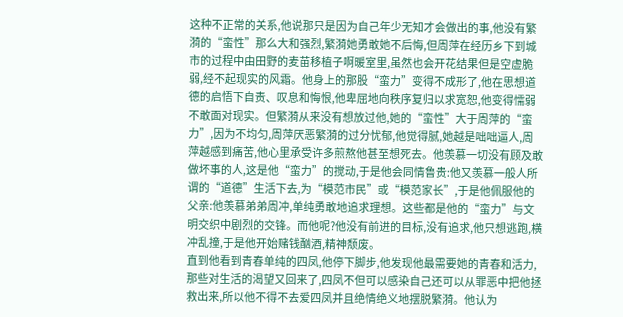这种不正常的关系,他说那只是因为自己年少无知才会做出的事,他没有繁漪的“蛮性”那么大和强烈,繁漪她勇敢她不后悔,但周萍在经历乡下到城市的过程中由田野的麦苗移植子啊暖室里,虽然也会开花结果但是空虚脆弱,经不起现实的风霜。他身上的那股“蛮力”变得不成形了,他在思想道德的启悟下自责、叹息和悔恨,他卑屈地向秩序复归以求宽恕,他变得懦弱不敢面对现实。但繁漪从来没有想放过他,她的“蛮性”大于周萍的“蛮力”,因为不均匀,周萍厌恶繁漪的过分忧郁,他觉得腻,她越是咄咄逼人,周萍越感到痛苦,他心里承受许多煎熬他甚至想死去。他羡慕一切没有顾及敢做坏事的人,这是他“蛮力”的搅动,于是他会同情鲁贵:他又羡慕一般人所谓的“道德”生活下去,为“模范市民”或“模范家长”,于是他佩服他的父亲:他羡慕弟弟周冲,单纯勇敢地追求理想。这些都是他的“蛮力”与文明交织中剧烈的交锋。而他呢?他没有前进的目标,没有追求,他只想逃跑,横冲乱撞,于是他开始赌钱酗酒,精神颓废。
直到他看到青春单纯的四凤,他停下脚步,他发现他最需要她的青春和活力,那些对生活的渴望又回来了,四凤不但可以感染自己还可以从罪恶中把他拯救出来,所以他不得不去爱四凤并且绝情绝义地摆脱繁漪。他认为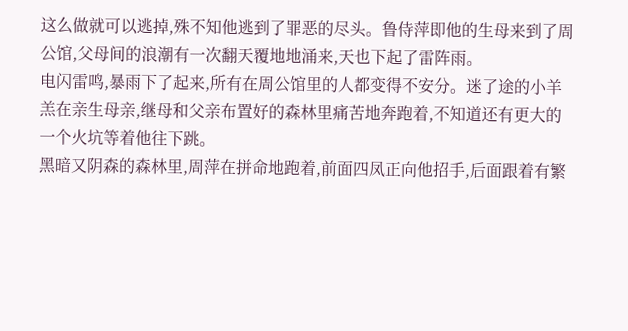这么做就可以逃掉,殊不知他逃到了罪恶的尽头。鲁侍萍即他的生母来到了周公馆,父母间的浪潮有一次翻天覆地地涌来,天也下起了雷阵雨。
电闪雷鸣,暴雨下了起来,所有在周公馆里的人都变得不安分。迷了途的小羊羔在亲生母亲,继母和父亲布置好的森林里痛苦地奔跑着,不知道还有更大的一个火坑等着他往下跳。
黑暗又阴森的森林里,周萍在拼命地跑着,前面四凤正向他招手,后面跟着有繁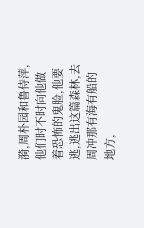漪,周朴园和鲁侍萍,他们时不时向他做着恐怖的鬼脸,他要逃,逃出这篇森林,去周冲那有海有船的地方,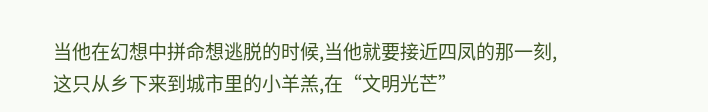当他在幻想中拼命想逃脱的时候,当他就要接近四凤的那一刻,这只从乡下来到城市里的小羊羔,在“文明光芒”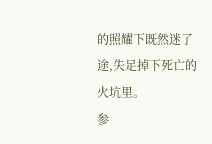的照耀下既然迷了途,失足掉下死亡的火坑里。
参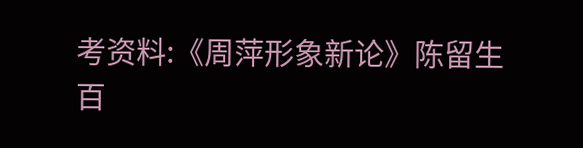考资料:《周萍形象新论》陈留生
百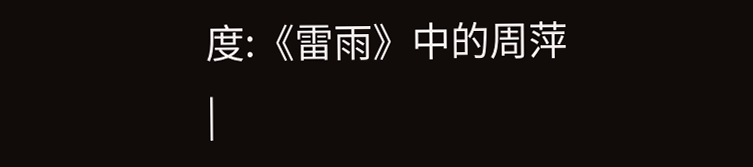度:《雷雨》中的周萍
|